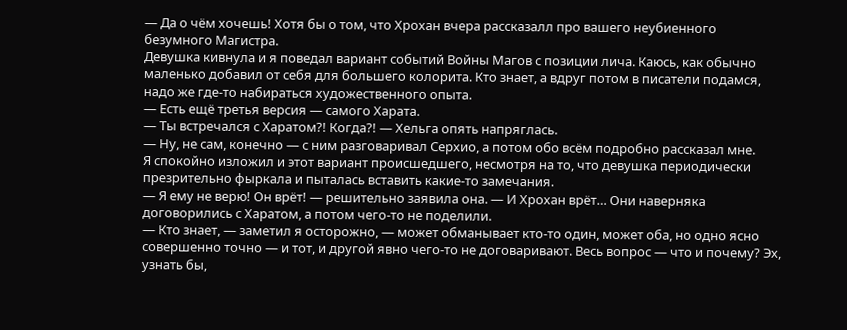— Да о чём хочешь! Хотя бы о том, что Хрохан вчера рассказалл про вашего неубиенного безумного Магистра.
Девушка кивнула и я поведал вариант событий Войны Магов с позиции лича. Каюсь, как обычно маленько добавил от себя для большего колорита. Кто знает, а вдруг потом в писатели подамся, надо же где-то набираться художественного опыта.
— Есть ещё третья версия — самого Харата.
— Ты встречался с Харатом?! Когда?! — Хельга опять напряглась.
— Ну, не сам, конечно — с ним разговаривал Серхио, а потом обо всём подробно рассказал мне.
Я спокойно изложил и этот вариант происшедшего, несмотря на то, что девушка периодически презрительно фыркала и пыталась вставить какие-то замечания.
— Я ему не верю! Он врёт! — решительно заявила она. — И Хрохан врёт… Они наверняка договорились с Харатом, а потом чего-то не поделили.
— Кто знает, — заметил я осторожно, — может обманывает кто-то один, может оба, но одно ясно совершенно точно — и тот, и другой явно чего-то не договаривают. Весь вопрос — что и почему? Эх, узнать бы,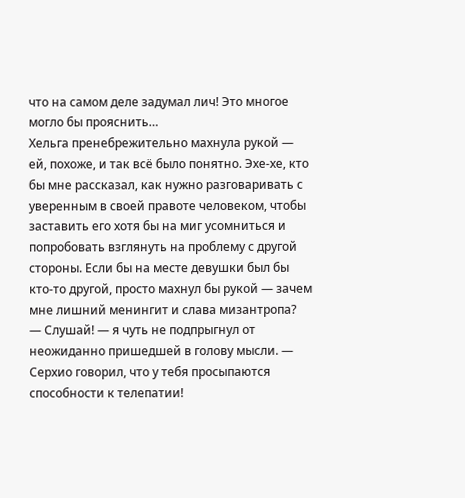что на самом деле задумал лич! Это многое могло бы прояснить…
Хельга пренебрежительно махнула рукой — ей, похоже, и так всё было понятно. Эхе-хе, кто бы мне рассказал, как нужно разговаривать с уверенным в своей правоте человеком, чтобы заставить его хотя бы на миг усомниться и попробовать взглянуть на проблему с другой стороны. Если бы на месте девушки был бы кто-то другой, просто махнул бы рукой — зачем мне лишний менингит и слава мизантропа?
— Слушай! — я чуть не подпрыгнул от неожиданно пришедшей в голову мысли. — Серхио говорил, что у тебя просыпаются способности к телепатии!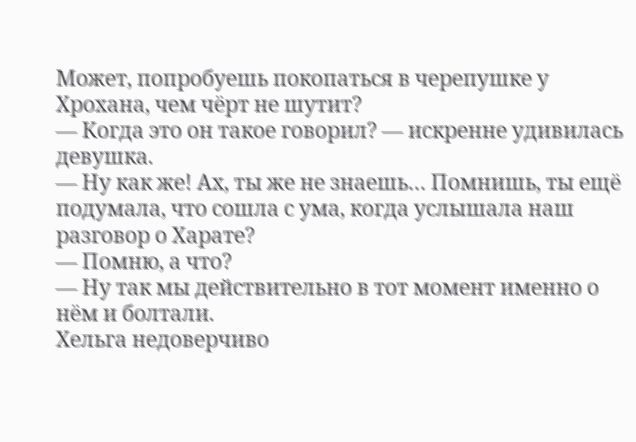Может, попробуешь покопаться в черепушке у Хрохана, чем чёрт не шутит?
— Когда это он такое говорил? — искренне удивилась девушка.
— Ну как же! Ах, ты же не знаешь… Помнишь, ты ещё подумала, что сошла с ума, когда услышала наш разговор о Харате?
— Помню, а что?
— Ну так мы действительно в тот момент именно о нём и болтали.
Хельга недоверчиво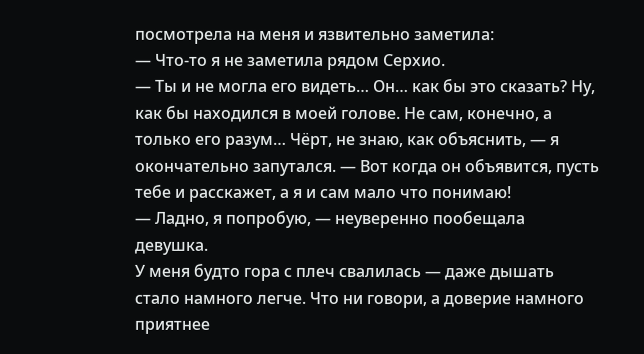посмотрела на меня и язвительно заметила:
— Что-то я не заметила рядом Серхио.
— Ты и не могла его видеть… Он… как бы это сказать? Ну, как бы находился в моей голове. Не сам, конечно, а только его разум… Чёрт, не знаю, как объяснить, — я окончательно запутался. — Вот когда он объявится, пусть тебе и расскажет, а я и сам мало что понимаю!
— Ладно, я попробую, — неуверенно пообещала девушка.
У меня будто гора с плеч свалилась — даже дышать стало намного легче. Что ни говори, а доверие намного приятнее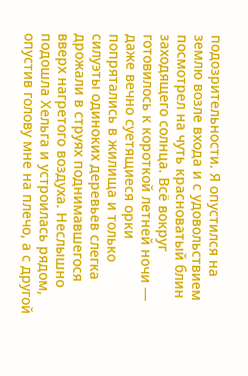подозрительности. Я опустился на землю возле входа и с удовольствием посмотрел на чуть красноватый блин заходящего солнца. Всё вокруг готовилось к короткой летней ночи — даже вечно суетящиеся орки попрятались в жилища и только силуэты одиноких деревьев слегка дрожали в струях поднимавшегося вверх нагретого воздуха. Неслышно подошла Хельга и устроилась рядом, опустив голову мне на плечо, а с другой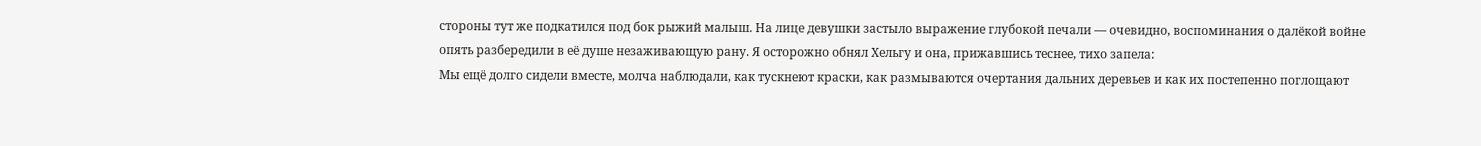стороны тут же подкатился под бок рыжий малыш. На лице девушки застыло выражение глубокой печали — очевидно, воспоминания о далёкой войне опять разбередили в её душе незаживающую рану. Я осторожно обнял Хельгу и она, прижавшись теснее, тихо запела:
Мы ещё долго сидели вместе, молча наблюдали, как тускнеют краски, как размываются очертания дальних деревьев и как их постепенно поглощают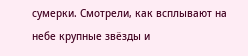сумерки. Смотрели, как всплывают на небе крупные звёзды и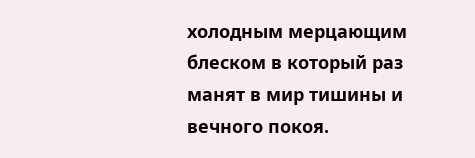холодным мерцающим блеском в который раз манят в мир тишины и вечного покоя.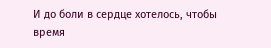И до боли в сердце хотелось, чтобы время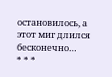остановилось, а этот миг длился бесконечно…
* * *